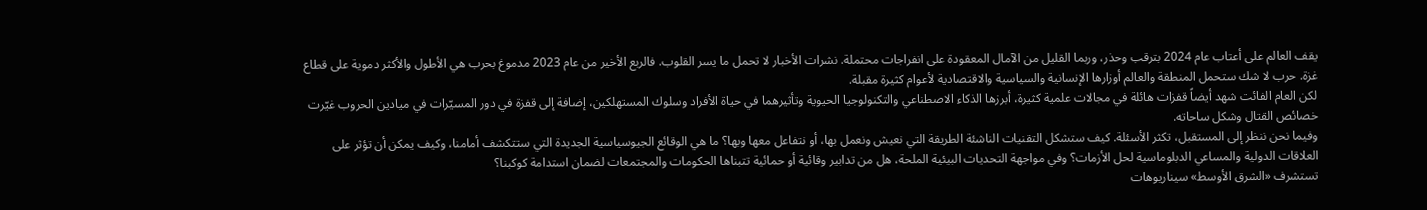يقف العالم على أعتاب عام 2024 بترقب وحذر، وربما القليل من الآمال المعقودة على انفراجات محتملة. نشرات الأخبار لا تحمل ما يسر القلوب. فالربع الأخير من عام 2023 مدموغ بحرب هي الأطول والأكثر دموية على قطاع غزة. حرب لا شك ستحمل المنطقة والعالم أوزارها الإنسانية والسياسية والاقتصادية لأعوام كثيرة مقبلة.
لكن العام الفائت شهد أيضاً قفزات هائلة في مجالات علمية كثيرة، أبرزها الذكاء الاصطناعي والتكنولوجيا الحيوية وتأثيرهما في حياة الأفراد وسلوك المستهلكين، إضافة إلى قفزة في دور المسيّرات في ميادين الحروب غيّرت خصائص القتال وشكل ساحاته.
وفيما نحن ننظر إلى المستقبل، تكثر الأسئلة. كيف ستشكل التقنيات الناشئة الطريقة التي نعيش ونعمل بها، أو نتفاعل معها وبها؟ ما هي الوقائع الجيوسياسية الجديدة التي ستتكشف أمامنا، وكيف يمكن أن تؤثر على العلاقات الدولية والمساعي الدبلوماسية لحل الأزمات؟ وفي مواجهة التحديات البيئية الملحة، هل من تدابير وقائية أو حمائية تتبناها الحكومات والمجتمعات لضمان استدامة كوكبنا؟
تستشرف «الشرق الأوسط» سيناريوهات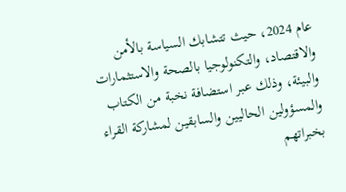عام 2024، حيث تتشابك السياسة بالأمن والاقتصاد، والتكنولوجيا بالصحة والاستثمارات والبيئة، وذلك عبر استضافة نخبة من الكتاب والمسؤولين الحاليين والسابقين لمشاركة القراء بخبراتهم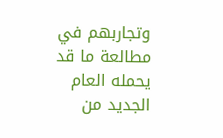وتجاربهم في مطالعة ما قد يحمله العام الجديد من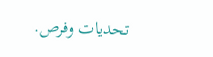تحديات وفرص.